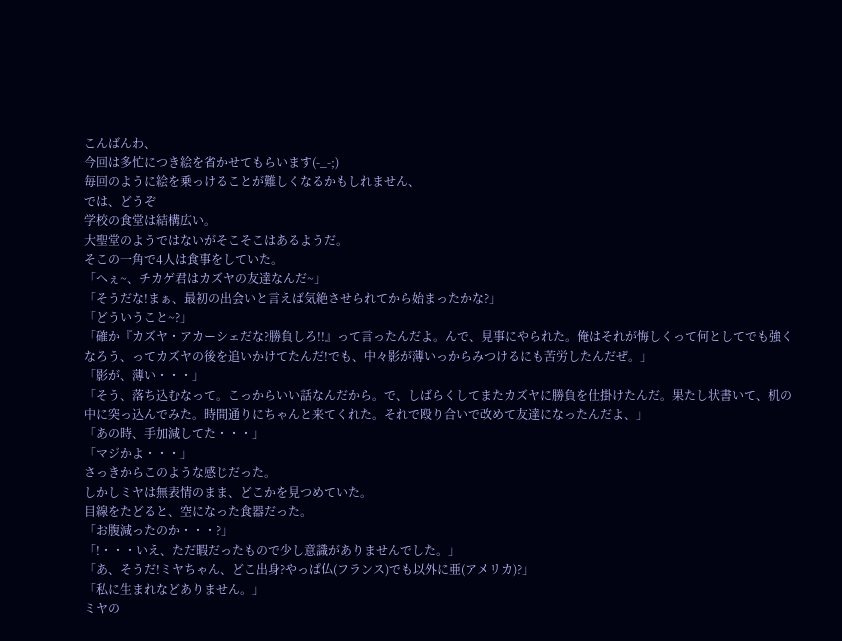こんばんわ、
今回は多忙につき絵を省かせてもらいます(-_-;)
毎回のように絵を乗っけることが難しくなるかもしれません、
では、どうぞ
学校の食堂は結構広い。
大聖堂のようではないがそこそこはあるようだ。
そこの一角で4人は食事をしていた。
「へぇ~、チカゲ君はカズヤの友達なんだ~」
「そうだな!まぁ、最初の出会いと言えば気絶させられてから始まったかな?」
「どういうこと~?」
「確か『カズヤ・アカーシェだな?勝負しろ!!』って言ったんだよ。んで、見事にやられた。俺はそれが悔しくって何としてでも強くなろう、ってカズヤの後を追いかけてたんだ!でも、中々影が薄いっからみつけるにも苦労したんだぜ。」
「影が、薄い・・・」
「そう、落ち込むなって。こっからいい話なんだから。で、しばらくしてまたカズヤに勝負を仕掛けたんだ。果たし状書いて、机の中に突っ込んでみた。時間通りにちゃんと来てくれた。それで殴り合いで改めて友達になったんだよ、」
「あの時、手加減してた・・・」
「マジかよ・・・」
さっきからこのような感じだった。
しかしミヤは無表情のまま、どこかを見つめていた。
目線をたどると、空になった食器だった。
「お腹減ったのか・・・?」
「!・・・いえ、ただ暇だったもので少し意識がありませんでした。」
「あ、そうだ!ミヤちゃん、どこ出身?やっぱ仏(フランス)でも以外に亜(アメリカ)?」
「私に生まれなどありません。」
ミヤの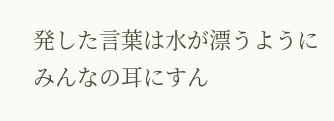発した言葉は水が漂うようにみんなの耳にすん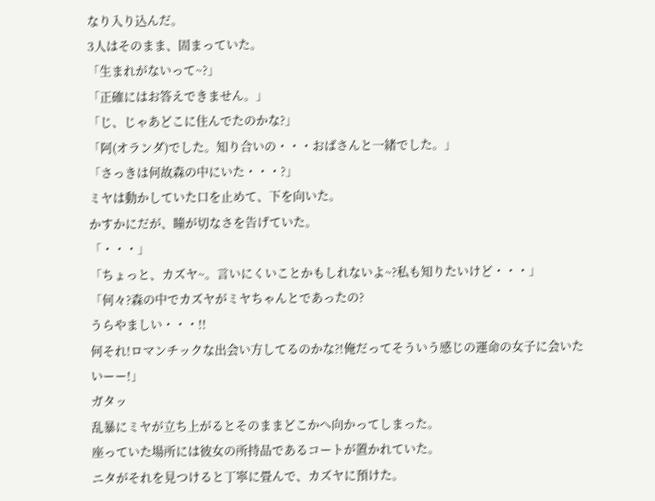なり入り込んだ。
3人はそのまま、固まっていた。
「生まれがないって~?」
「正確にはお答えできません。」
「じ、じゃあどこに住んでたのかな?」
「阿(オランダ)でした。知り合いの・・・おばさんと一緒でした。」
「さっきは何故森の中にいた・・・?」
ミヤは動かしていた口を止めて、下を向いた。
かすかにだが、瞳が切なさを告げていた。
「・・・」
「ちょっと、カズヤ~。言いにくいことかもしれないよ~?私も知りたいけど・・・」
「何々?森の中でカズヤがミヤちゃんとであったの?
うらやましい・・・!!
何それ!ロマンチックな出会い方してるのかな?!俺だってそういう感じの運命の女子に会いたいーー!」
ガタッ
乱暴にミヤが立ち上がるとそのままどこかへ向かってしまった。
座っていた場所には彼女の所持品であるコートが置かれていた。
ニタがそれを見つけると丁寧に畳んで、カズヤに預けた。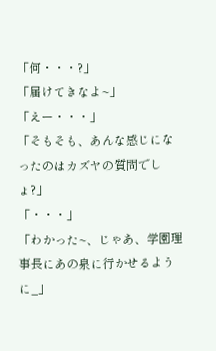「何・・・?」
「届けてきなよ~」
「えー・・・」
「そもそも、あんな感じになったのはカズヤの質問でしょ?」
「・・・」
「わかった~、じゃあ、学園理事長にあの泉に行かせるように_」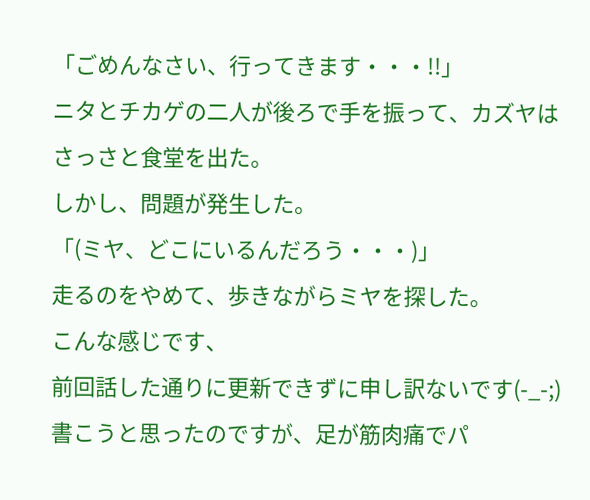「ごめんなさい、行ってきます・・・!!」
ニタとチカゲの二人が後ろで手を振って、カズヤはさっさと食堂を出た。
しかし、問題が発生した。
「(ミヤ、どこにいるんだろう・・・)」
走るのをやめて、歩きながらミヤを探した。
こんな感じです、
前回話した通りに更新できずに申し訳ないです(-_-;)
書こうと思ったのですが、足が筋肉痛でパ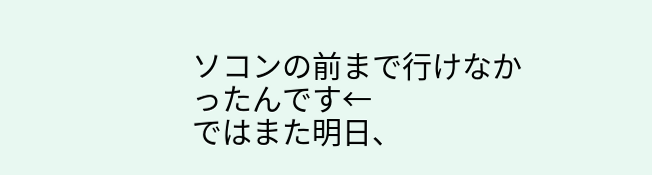ソコンの前まで行けなかったんです←
ではまた明日、